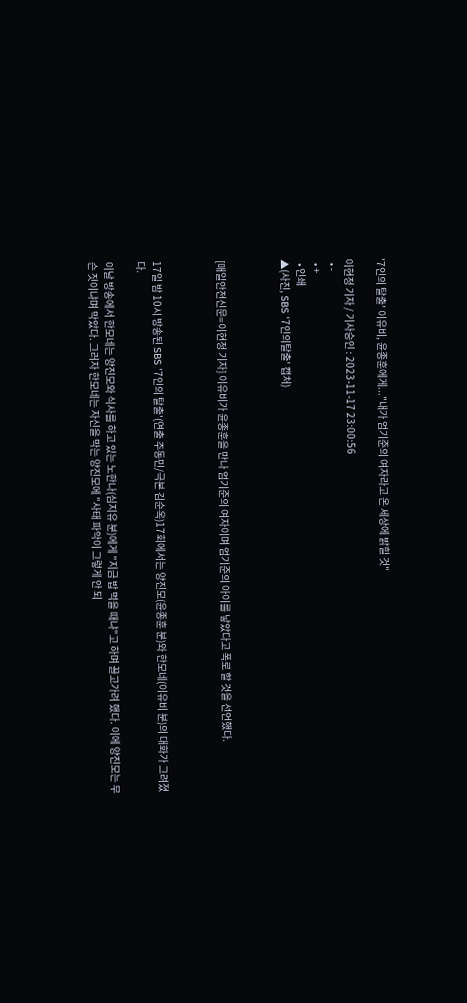'7인의 탈출' 이유비, 윤종훈에게..."내가 엄기준의 여자라고 온 세상에 밝힐 것"

이현정 기자 / 기사승인 : 2023-11-17 23:00:56
  • -
  • +
  • 인쇄
▲(사진, SBS '7인의탈출' 캡처)



[매일안전신문=이현정 기자] 이유비가 윤종훈을 만나 엄기준의 여자이며 엄기준의 아이를 낳았다고 폭로 할 것을 선언했다.



17일 밤 10시 방송된 SBS '7인의 탈출'(연출 주동민/극본 김순옥)17회에서는 양진모(윤종훈 분)와 한모네(이유비 분)의 대화가 그려졌다.

이날 방송에서 한모네는 양진모와 식사를 하고 있는 노한나(심지유 분)에게 "지금 밥 먹을 때냐"고 하며 끌고가려 했다. 이에 양진모는 무슨 짓이냐며 막았다. 그러자 한모네는 자신을 막는 양진모에 "사태 파악이 그렇게 안 되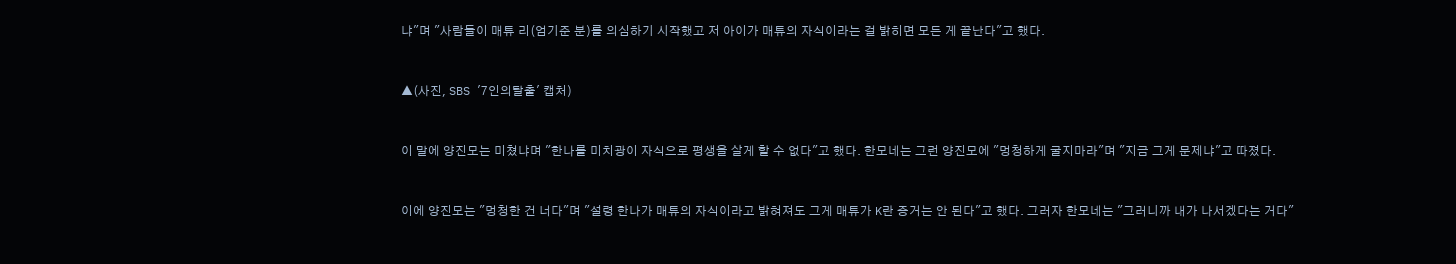냐"며 "사람들이 매튜 리(엄기준 분)를 의심하기 시작했고 저 아이가 매튜의 자식이라는 걸 밝히면 모든 게 끝난다"고 했다.



▲(사진, SBS '7인의탈출' 캡처)



이 말에 양진모는 미쳤냐며 "한나를 미치광이 자식으로 평생을 살게 할 수 없다"고 했다. 한모네는 그런 양진모에 "멍청하게 굴지마라"며 "지금 그게 문제냐"고 따졌다.



이에 양진모는 "멍청한 건 너다"며 "설령 한나가 매튜의 자식이라고 밝혀져도 그게 매튜가 K란 증거는 안 된다"고 했다. 그러자 한모네는 "그러니까 내가 나서겠다는 거다"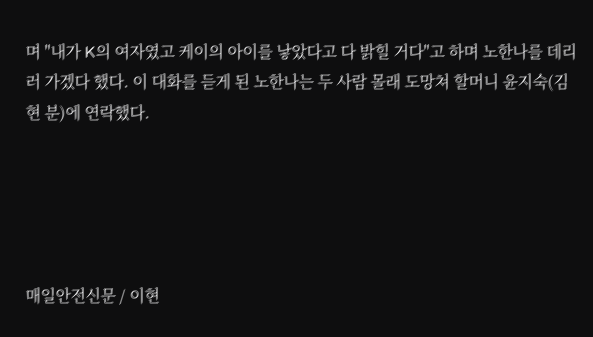며 "내가 K의 여자였고 케이의 아이를 낳았다고 다 밝힐 거다"고 하며 노한나를 데리러 가겠다 했다. 이 대화를 듣게 된 노한나는 두 사람 몰래 도망쳐 할머니 윤지숙(김현 분)에 연락했다.





매일안전신문 / 이현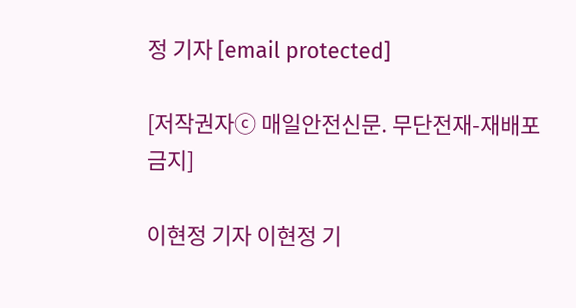정 기자 [email protected]

[저작권자ⓒ 매일안전신문. 무단전재-재배포 금지]

이현정 기자 이현정 기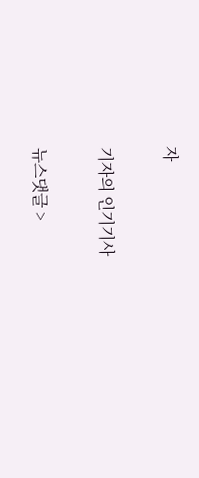자

기자의 인기기사

뉴스댓글 >